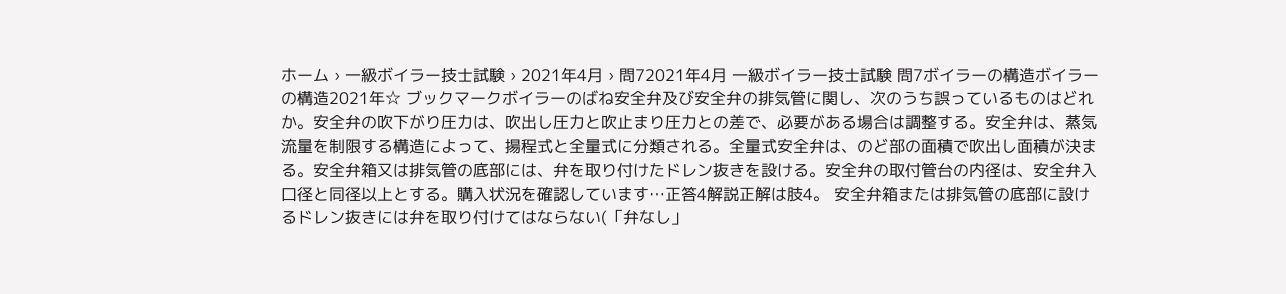ホーム › 一級ボイラー技士試験 › 2021年4月 › 問72021年4月 一級ボイラー技士試験 問7ボイラーの構造ボイラーの構造2021年☆ ブックマークボイラーのばね安全弁及び安全弁の排気管に関し、次のうち誤っているものはどれか。安全弁の吹下がり圧力は、吹出し圧力と吹止まり圧力との差で、必要がある場合は調整する。安全弁は、蒸気流量を制限する構造によって、揚程式と全量式に分類される。全量式安全弁は、のど部の面積で吹出し面積が決まる。安全弁箱又は排気管の底部には、弁を取り付けたドレン抜きを設ける。安全弁の取付管台の内径は、安全弁入口径と同径以上とする。購入状況を確認しています…正答4解説正解は肢4。 安全弁箱または排気管の底部に設けるドレン抜きには弁を取り付けてはならない(「弁なし」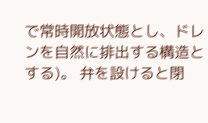で常時開放状態とし、ドレンを自然に排出する構造とする)。 弁を設けると閉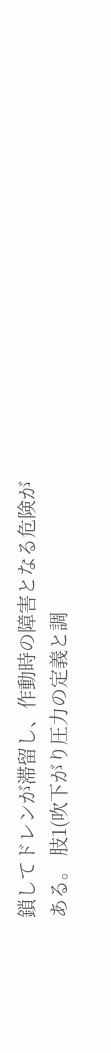鎖してドレンが滞留し、作動時の障害となる危険がある。 肢1(吹下がり圧力の定義と調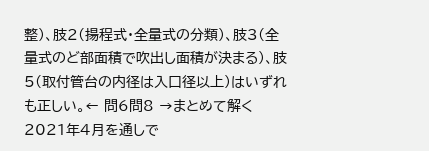整)、肢2(揚程式・全量式の分類)、肢3(全量式のど部面積で吹出し面積が決まる)、肢5(取付管台の内径は入口径以上)はいずれも正しい。← 問6問8 →まとめて解く2021年4月を通しで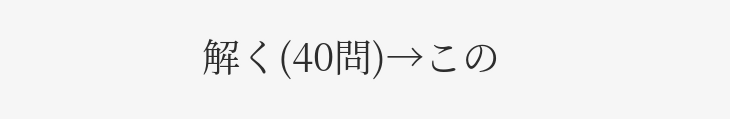解く(40問)→この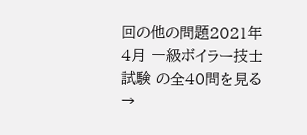回の他の問題2021年4月 一級ボイラー技士試験 の全40問を見る →